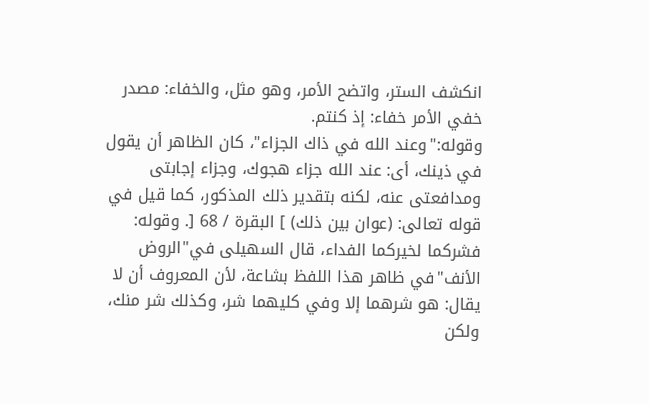انكشف الستر، واتضح الأمر، وهو مثل، والخفاء: مصدر خفي الأمر خفاء: إذ كنتم.
وقوله:"وعند الله في ذاك الجزاء"، كان الظاهر أن يقول في ذينك، أى: عند الله جزاء هجوك، وجزاء إجابتى ومدافعتى عنه، لكنه بتقدير ذلك المذكور، كما قيل في قوله تعالى: (عوان بين ذلك) ] البقرة / 68 [. وقوله: فشركما لخيركما الفداء، قال السهيلى في"الروض الأنف"في ظاهر هذا اللفظ بشاعة، لأن المعروف أن لا يقال: هو شرهما إلا وفي كليهما شر، وكذلك شر منك، ولكن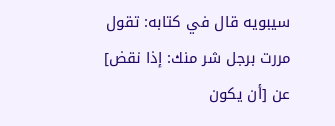سيبويه قال في كتابه: تقول مررت برجل شر منك: إذا نقض] عن [أن يكون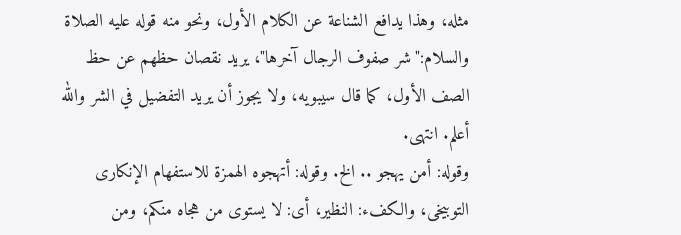مثله، وهذا يدافع الشناعة عن الكلام الأول، ونحو منه قوله عليه الصلاة والسلام:"شر صفوف الرجال آخرها"، يريد نقصان حظهم عن حظ الصف الأول، كما قال سيبويه، ولا يجوز أن يريد التفضيل في الشر والله أعلم. انتهى.
وقوله: أمن يهجو .. الخ. وقوله: أتهجوه الهمزة للاستفهام الإنكارى التوبيخى، والكفء: النظير، أى: لا يستوى من هجاه منكم، ومن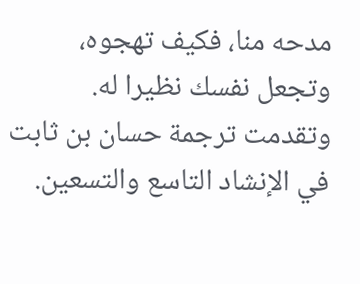مدحه منا، فكيف تهجوه، وتجعل نفسك نظيرا له. وتقدمت ترجمة حسان بن ثابت في الإنشاد التاسع والتسعين.